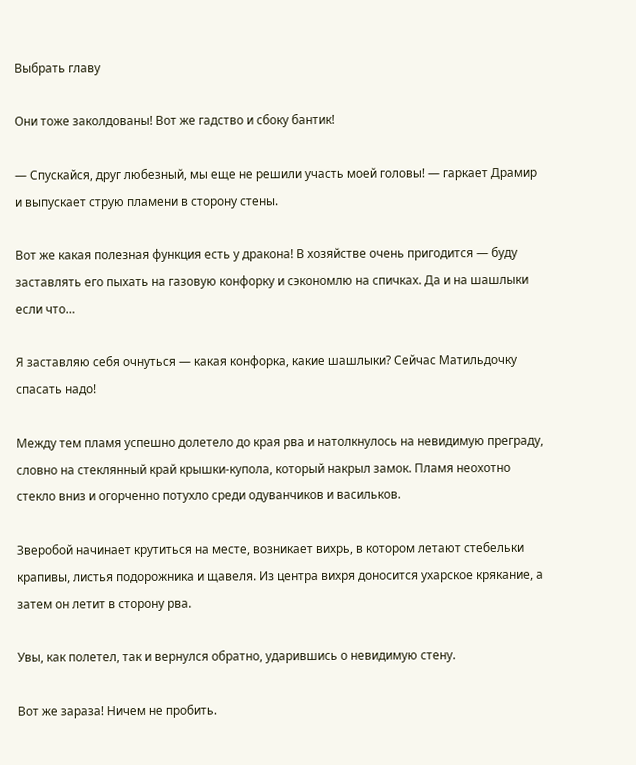Выбрать главу

Они тоже заколдованы! Вот же гадство и сбоку бантик!

— Спускайся, друг любезный, мы еще не решили участь моей головы! — гаркает Драмир и выпускает струю пламени в сторону стены.

Вот же какая полезная функция есть у дракона! В хозяйстве очень пригодится — буду заставлять его пыхать на газовую конфорку и сэкономлю на спичках. Да и на шашлыки если что…

Я заставляю себя очнуться — какая конфорка, какие шашлыки? Сейчас Матильдочку спасать надо!

Между тем пламя успешно долетело до края рва и натолкнулось на невидимую преграду, словно на стеклянный край крышки-купола, который накрыл замок. Пламя неохотно стекло вниз и огорченно потухло среди одуванчиков и васильков.

Зверобой начинает крутиться на месте, возникает вихрь, в котором летают стебельки крапивы, листья подорожника и щавеля. Из центра вихря доносится ухарское крякание, а затем он летит в сторону рва.

Увы, как полетел, так и вернулся обратно, ударившись о невидимую стену.

Вот же зараза! Ничем не пробить.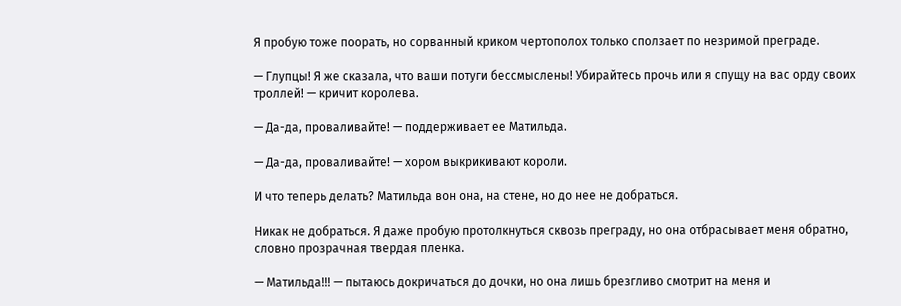Я пробую тоже поорать, но сорванный криком чертополох только сползает по незримой преграде.

— Глупцы! Я же сказала, что ваши потуги бессмыслены! Убирайтесь прочь или я спущу на вас орду своих троллей! — кричит королева.

— Да-да, проваливайте! — поддерживает ее Матильда.

— Да-да, проваливайте! — хором выкрикивают короли.

И что теперь делать? Матильда вон она, на стене, но до нее не добраться.

Никак не добраться. Я даже пробую протолкнуться сквозь преграду, но она отбрасывает меня обратно, словно прозрачная твердая пленка.

— Матильда!!! — пытаюсь докричаться до дочки, но она лишь брезгливо смотрит на меня и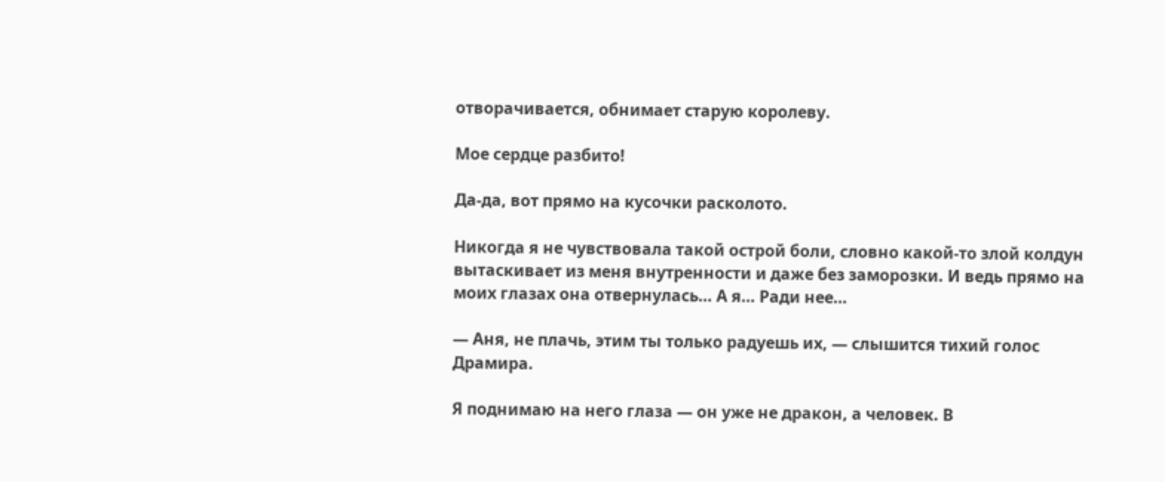отворачивается, обнимает старую королеву.

Мое сердце разбито!

Да-да, вот прямо на кусочки расколото.

Никогда я не чувствовала такой острой боли, словно какой-то злой колдун вытаскивает из меня внутренности и даже без заморозки. И ведь прямо на моих глазах она отвернулась… А я… Ради нее…

— Аня, не плачь, этим ты только радуешь их, — слышится тихий голос Драмира.

Я поднимаю на него глаза — он уже не дракон, а человек. В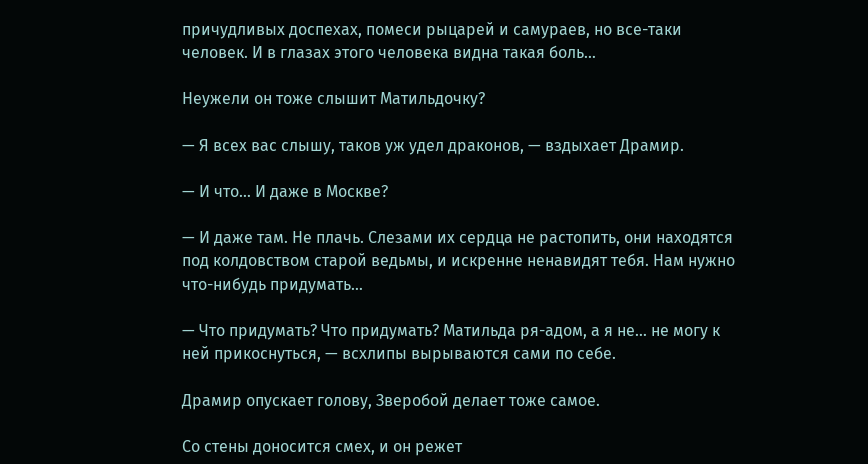причудливых доспехах, помеси рыцарей и самураев, но все-таки человек. И в глазах этого человека видна такая боль…

Неужели он тоже слышит Матильдочку?

— Я всех вас слышу, таков уж удел драконов, — вздыхает Драмир.

— И что… И даже в Москве?

— И даже там. Не плачь. Слезами их сердца не растопить, они находятся под колдовством старой ведьмы, и искренне ненавидят тебя. Нам нужно что-нибудь придумать…

— Что придумать? Что придумать? Матильда ря-адом, а я не… не могу к ней прикоснуться, — всхлипы вырываются сами по себе.

Драмир опускает голову, Зверобой делает тоже самое.

Со стены доносится смех, и он режет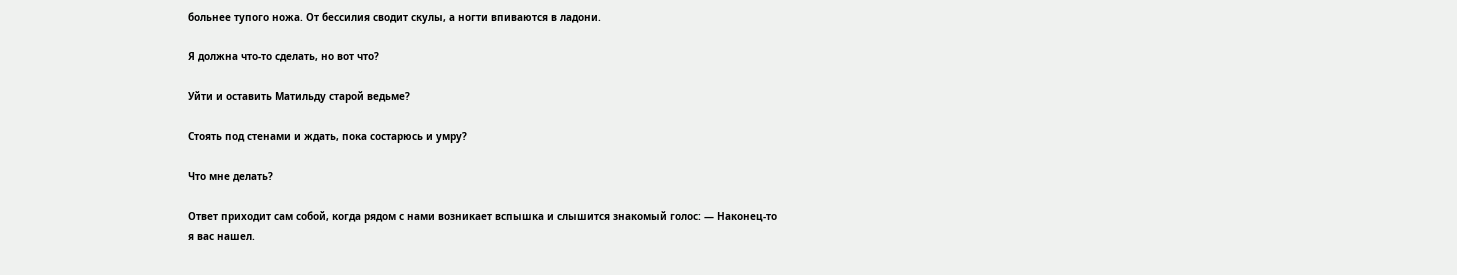больнее тупого ножа. От бессилия сводит скулы, а ногти впиваются в ладони.

Я должна что-то сделать, но вот что?

Уйти и оставить Матильду старой ведьме?

Стоять под стенами и ждать, пока состарюсь и умру?

Что мне делать?

Ответ приходит сам собой, когда рядом с нами возникает вспышка и слышится знакомый голос: — Наконец-то я вас нашел.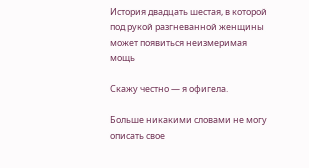История двадцать шестая, в которой под рукой разгневанной женщины может появиться неизмеримая мощь

Скажу честно — я офигела.

Больше никакими словами не могу описать свое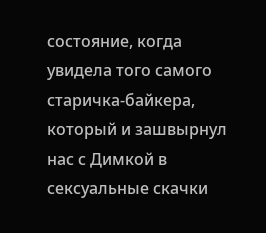состояние, когда увидела того самого старичка-байкера, который и зашвырнул нас с Димкой в сексуальные скачки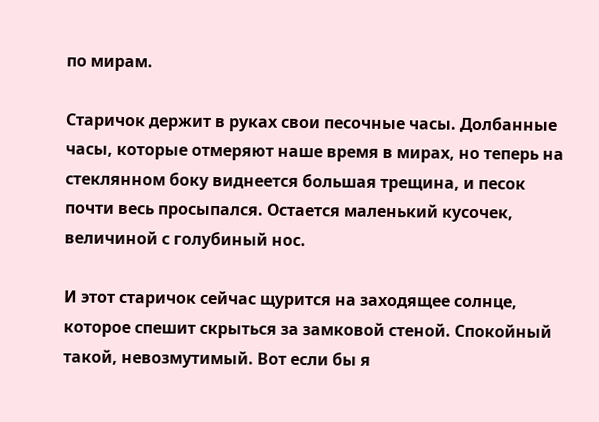по мирам.

Старичок держит в руках свои песочные часы. Долбанные часы, которые отмеряют наше время в мирах, но теперь на стеклянном боку виднеется большая трещина, и песок почти весь просыпался. Остается маленький кусочек, величиной с голубиный нос.

И этот старичок сейчас щурится на заходящее солнце, которое спешит скрыться за замковой стеной. Спокойный такой, невозмутимый. Вот если бы я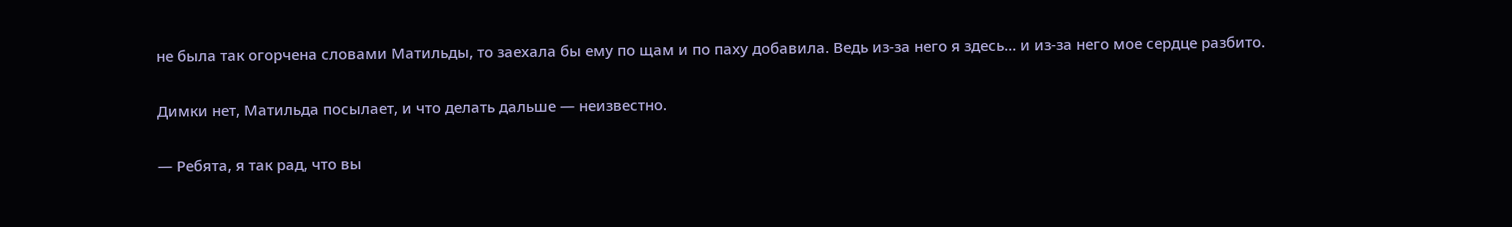не была так огорчена словами Матильды, то заехала бы ему по щам и по паху добавила. Ведь из-за него я здесь… и из-за него мое сердце разбито.

Димки нет, Матильда посылает, и что делать дальше — неизвестно.

— Ребята, я так рад, что вы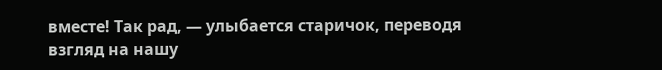вместе! Так рад, — улыбается старичок, переводя взгляд на нашу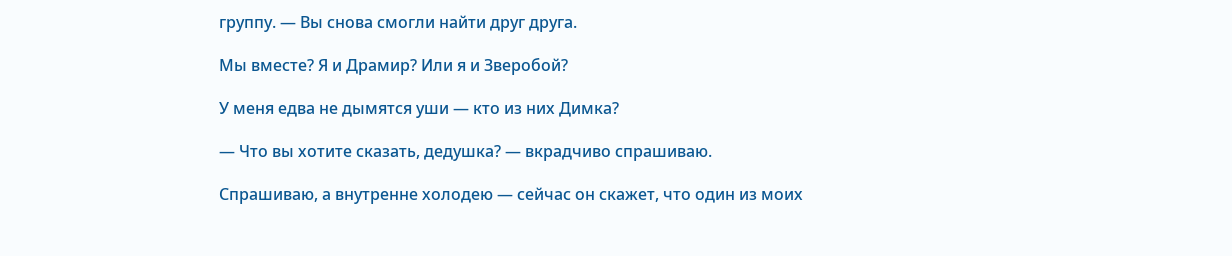группу. — Вы снова смогли найти друг друга.

Мы вместе? Я и Драмир? Или я и Зверобой?

У меня едва не дымятся уши — кто из них Димка?

— Что вы хотите сказать, дедушка? — вкрадчиво спрашиваю.

Спрашиваю, а внутренне холодею — сейчас он скажет, что один из моих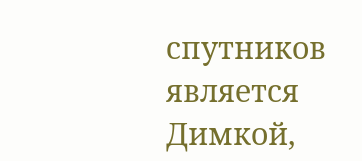спутников является Димкой,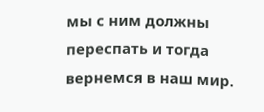мы с ним должны переспать и тогда вернемся в наш мир.